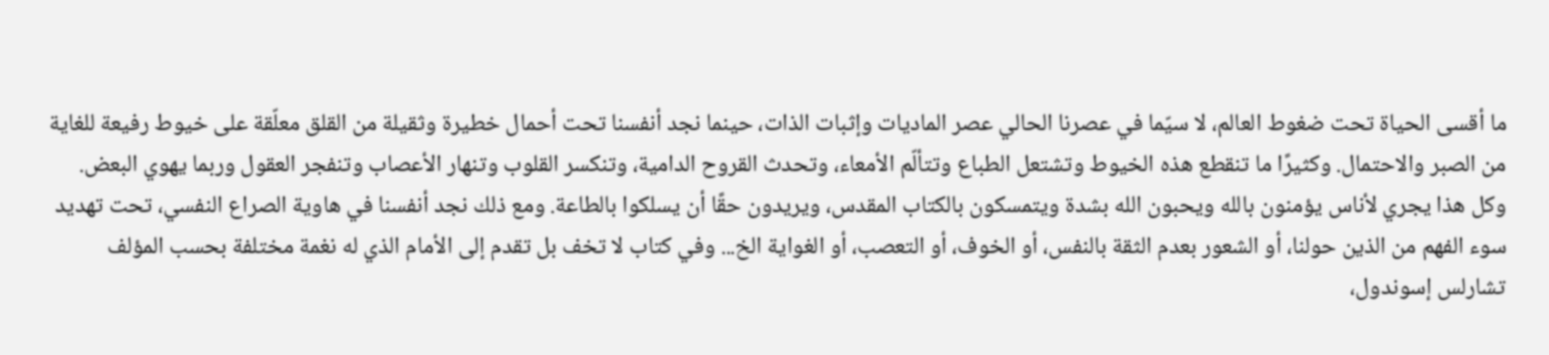ما أقسى الحياة تحت ضغوط العالم، لا سيّما في عصرنا الحالي عصر الماديات وإثبات الذات، حينما نجد أنفسنا تحت أحمال خطيرة وثقيلة من القلق معلّقة على خيوط رفيعة للغاية من الصبر والاحتمال. وكثيرًا ما تنقطع هذه الخيوط وتشتعل الطباع وتتألّم الأمعاء، وتحدث القروح الدامية، وتنكسر القلوب وتنهار الأعصاب وتنفجر العقول وربما يهوي البعض. وكل هذا يجري لأناس يؤمنون بالله ويحبون الله بشدة ويتمسكون بالكتاب المقدس، ويريدون حقًا أن يسلكوا بالطاعة. ومع ذلك نجد أنفسنا في هاوية الصراع النفسي، تحت تهديد سوء الفهم من الذين حولنا، أو الشعور بعدم الثقة بالنفس، أو الخوف، أو التعصب، أو الغواية الخ... وفي كتاب لا تخف بل تقدم إلى الأمام الذي له نغمة مختلفة بحسب المؤلف تشارلس إسوندول،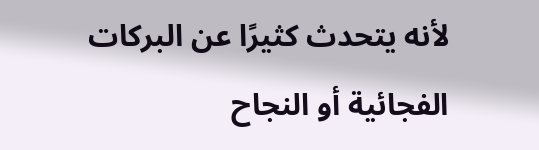لأنه يتحدث كثيرًا عن البركات الفجائية أو النجاح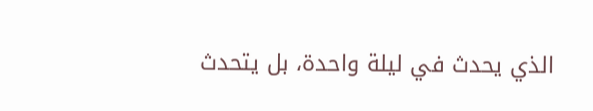الذي يحدث في ليلة واحدة، بل يتحدث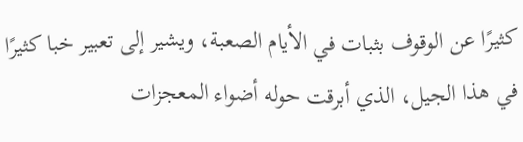كثيرًا عن الوقوف بثبات في الأيام الصعبة، ويشير إلى تعبير خبا كثيرًا في هذا الجيل، الذي أبرقت حوله أضواء المعجزات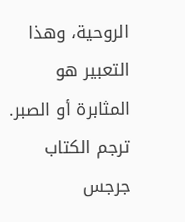الروحية، وهذا التعبير هو المثابرة أو الصبر. ترجم الكتاب جرجس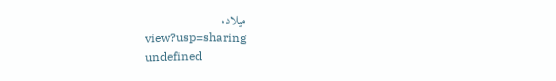ميلاد.
view?usp=sharing
undefined